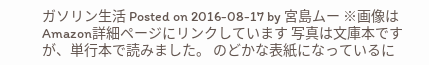ガソリン生活 Posted on 2016-08-17 by 宮島ムー ※画像はAmazon詳細ページにリンクしています 写真は文庫本ですが、単行本で読みました。 のどかな表紙になっているに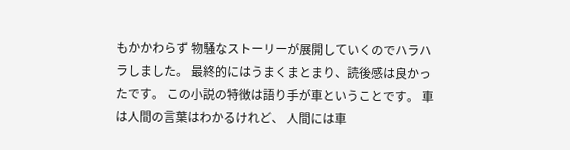もかかわらず 物騒なストーリーが展開していくのでハラハラしました。 最終的にはうまくまとまり、読後感は良かったです。 この小説の特徴は語り手が車ということです。 車は人間の言葉はわかるけれど、 人間には車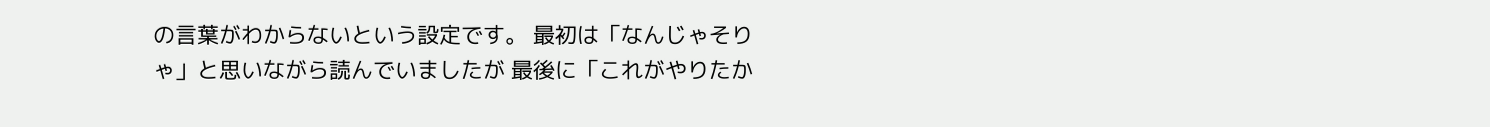の言葉がわからないという設定です。 最初は「なんじゃそりゃ」と思いながら読んでいましたが 最後に「これがやりたか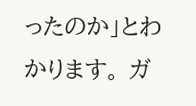ったのか」とわかります。 ガ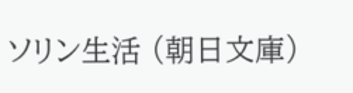ソリン生活 (朝日文庫)